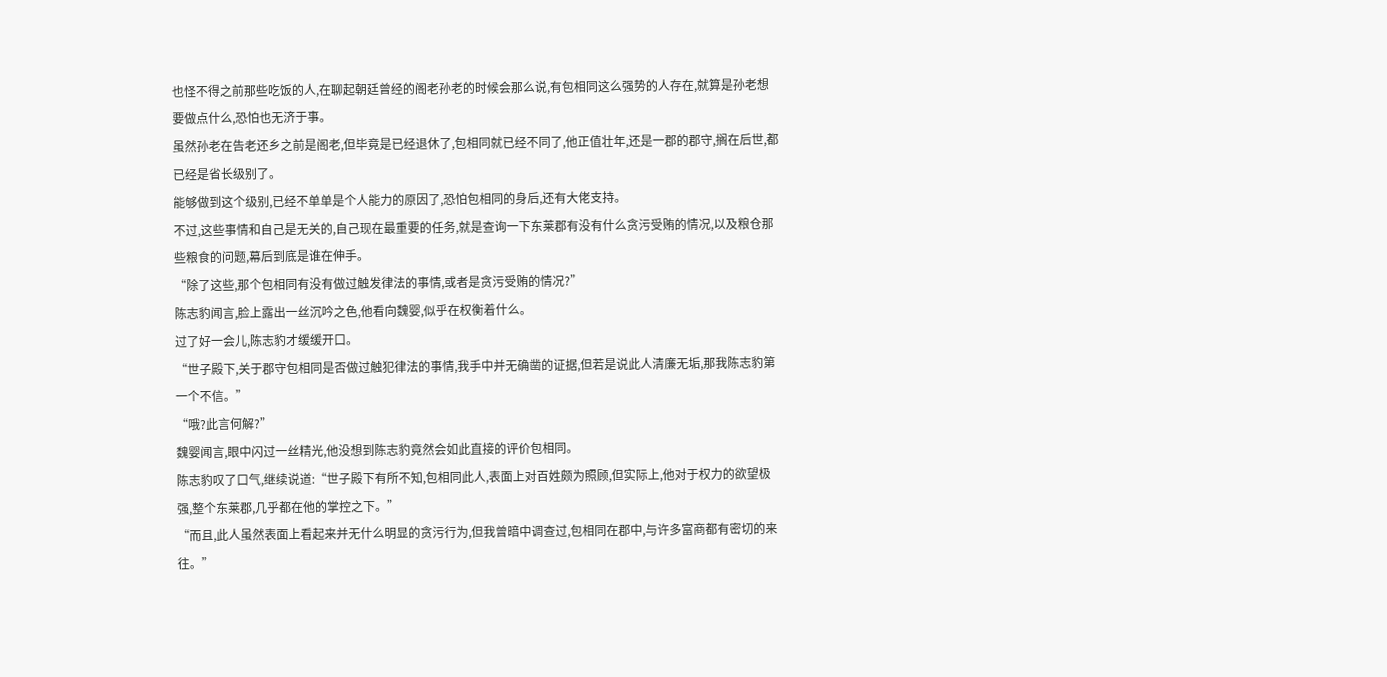也怪不得之前那些吃饭的人,在聊起朝廷曾经的阁老孙老的时候会那么说,有包相同这么强势的人存在,就算是孙老想要做点什么,恐怕也无济于事。
虽然孙老在告老还乡之前是阁老,但毕竟是已经退休了,包相同就已经不同了,他正值壮年,还是一郡的郡守,搁在后世,都已经是省长级别了。
能够做到这个级别,已经不单单是个人能力的原因了,恐怕包相同的身后,还有大佬支持。
不过,这些事情和自己是无关的,自己现在最重要的任务,就是查询一下东莱郡有没有什么贪污受贿的情况,以及粮仓那些粮食的问题,幕后到底是谁在伸手。
“除了这些,那个包相同有没有做过触发律法的事情,或者是贪污受贿的情况?”
陈志豹闻言,脸上露出一丝沉吟之色,他看向魏婴,似乎在权衡着什么。
过了好一会儿,陈志豹才缓缓开口。
“世子殿下,关于郡守包相同是否做过触犯律法的事情,我手中并无确凿的证据,但若是说此人清廉无垢,那我陈志豹第一个不信。”
“哦?此言何解?”
魏婴闻言,眼中闪过一丝精光,他没想到陈志豹竟然会如此直接的评价包相同。
陈志豹叹了口气,继续说道:“世子殿下有所不知,包相同此人,表面上对百姓颇为照顾,但实际上,他对于权力的欲望极强,整个东莱郡,几乎都在他的掌控之下。”
“而且,此人虽然表面上看起来并无什么明显的贪污行为,但我曾暗中调查过,包相同在郡中,与许多富商都有密切的来往。”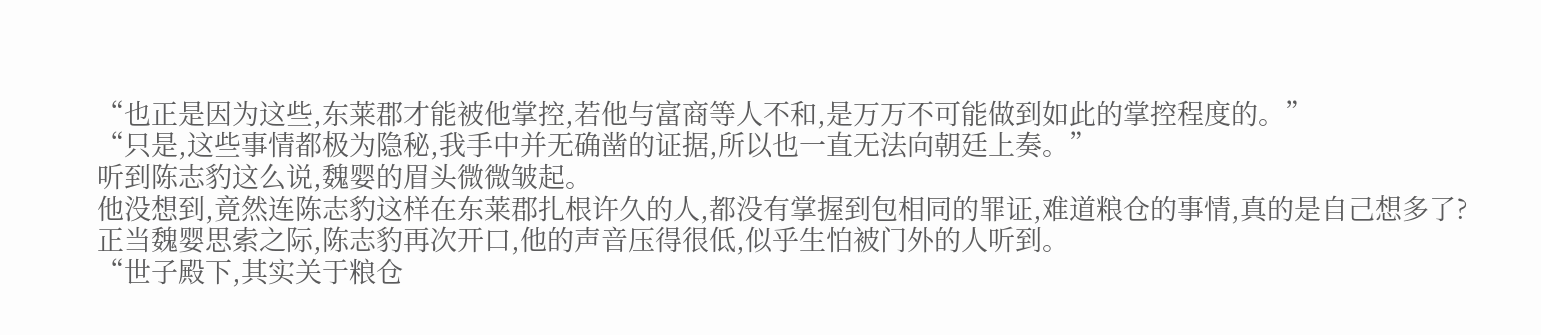“也正是因为这些,东莱郡才能被他掌控,若他与富商等人不和,是万万不可能做到如此的掌控程度的。”
“只是,这些事情都极为隐秘,我手中并无确凿的证据,所以也一直无法向朝廷上奏。”
听到陈志豹这么说,魏婴的眉头微微皱起。
他没想到,竟然连陈志豹这样在东莱郡扎根许久的人,都没有掌握到包相同的罪证,难道粮仓的事情,真的是自己想多了?
正当魏婴思索之际,陈志豹再次开口,他的声音压得很低,似乎生怕被门外的人听到。
“世子殿下,其实关于粮仓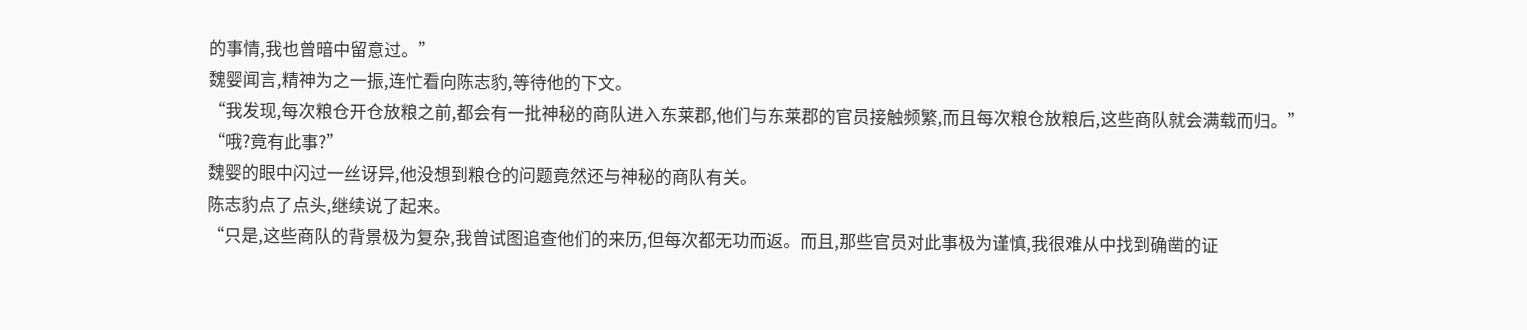的事情,我也曾暗中留意过。”
魏婴闻言,精神为之一振,连忙看向陈志豹,等待他的下文。
“我发现,每次粮仓开仓放粮之前,都会有一批神秘的商队进入东莱郡,他们与东莱郡的官员接触频繁,而且每次粮仓放粮后,这些商队就会满载而归。”
“哦?竟有此事?”
魏婴的眼中闪过一丝讶异,他没想到粮仓的问题竟然还与神秘的商队有关。
陈志豹点了点头,继续说了起来。
“只是,这些商队的背景极为复杂,我曾试图追查他们的来历,但每次都无功而返。而且,那些官员对此事极为谨慎,我很难从中找到确凿的证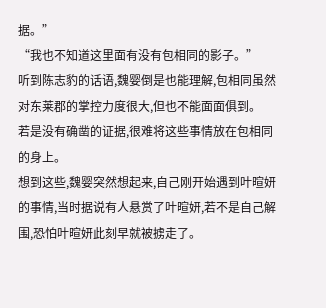据。”
“我也不知道这里面有没有包相同的影子。”
听到陈志豹的话语,魏婴倒是也能理解,包相同虽然对东莱郡的掌控力度很大,但也不能面面俱到。
若是没有确凿的证据,很难将这些事情放在包相同的身上。
想到这些,魏婴突然想起来,自己刚开始遇到叶暄妍的事情,当时据说有人悬赏了叶暄妍,若不是自己解围,恐怕叶暄妍此刻早就被掳走了。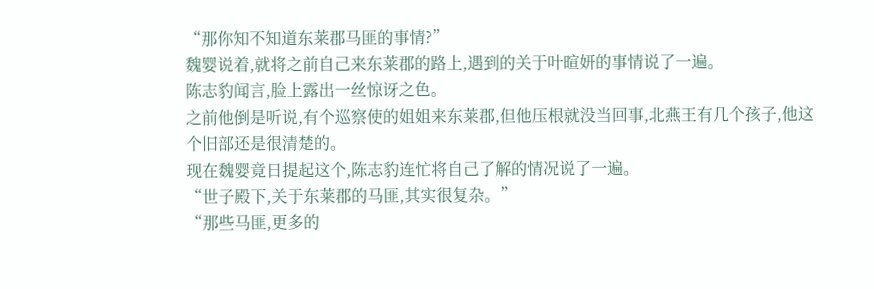“那你知不知道东莱郡马匪的事情?”
魏婴说着,就将之前自己来东莱郡的路上,遇到的关于叶暄妍的事情说了一遍。
陈志豹闻言,脸上露出一丝惊讶之色。
之前他倒是听说,有个巡察使的姐姐来东莱郡,但他压根就没当回事,北燕王有几个孩子,他这个旧部还是很清楚的。
现在魏婴竟日提起这个,陈志豹连忙将自己了解的情况说了一遍。
“世子殿下,关于东莱郡的马匪,其实很复杂。”
“那些马匪,更多的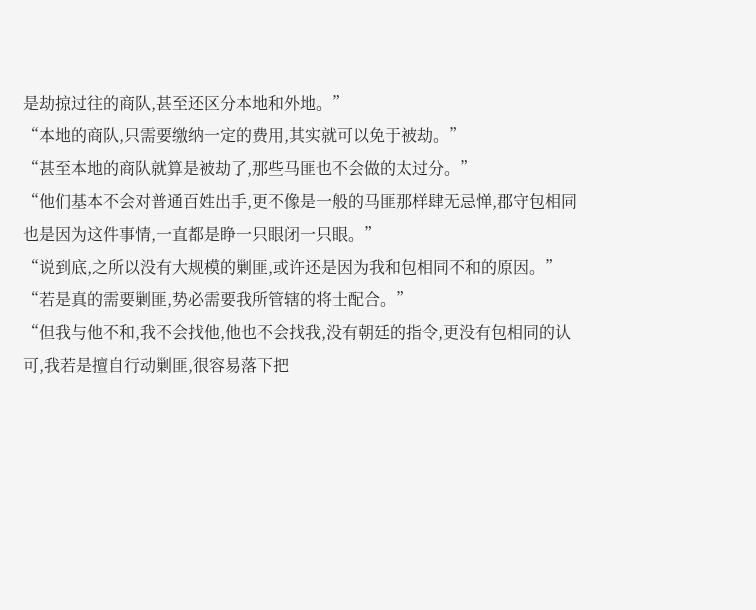是劫掠过往的商队,甚至还区分本地和外地。”
“本地的商队,只需要缴纳一定的费用,其实就可以免于被劫。”
“甚至本地的商队就算是被劫了,那些马匪也不会做的太过分。”
“他们基本不会对普通百姓出手,更不像是一般的马匪那样肆无忌惮,郡守包相同也是因为这件事情,一直都是睁一只眼闭一只眼。”
“说到底,之所以没有大规模的剿匪,或许还是因为我和包相同不和的原因。”
“若是真的需要剿匪,势必需要我所管辖的将士配合。”
“但我与他不和,我不会找他,他也不会找我,没有朝廷的指令,更没有包相同的认可,我若是擅自行动剿匪,很容易落下把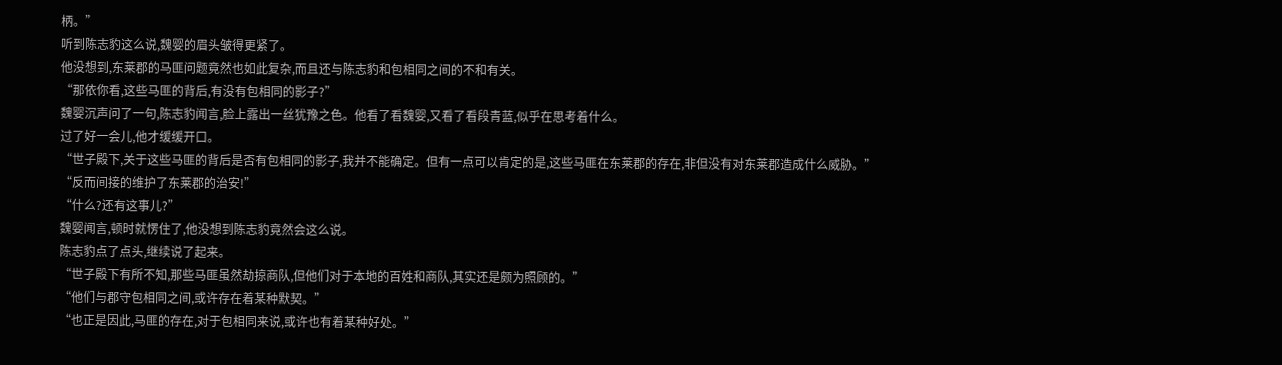柄。”
听到陈志豹这么说,魏婴的眉头皱得更紧了。
他没想到,东莱郡的马匪问题竟然也如此复杂,而且还与陈志豹和包相同之间的不和有关。
“那依你看,这些马匪的背后,有没有包相同的影子?”
魏婴沉声问了一句,陈志豹闻言,脸上露出一丝犹豫之色。他看了看魏婴,又看了看段青蓝,似乎在思考着什么。
过了好一会儿,他才缓缓开口。
“世子殿下,关于这些马匪的背后是否有包相同的影子,我并不能确定。但有一点可以肯定的是,这些马匪在东莱郡的存在,非但没有对东莱郡造成什么威胁。”
“反而间接的维护了东莱郡的治安!”
“什么?还有这事儿?”
魏婴闻言,顿时就愣住了,他没想到陈志豹竟然会这么说。
陈志豹点了点头,继续说了起来。
“世子殿下有所不知,那些马匪虽然劫掠商队,但他们对于本地的百姓和商队,其实还是颇为照顾的。”
“他们与郡守包相同之间,或许存在着某种默契。”
“也正是因此,马匪的存在,对于包相同来说,或许也有着某种好处。”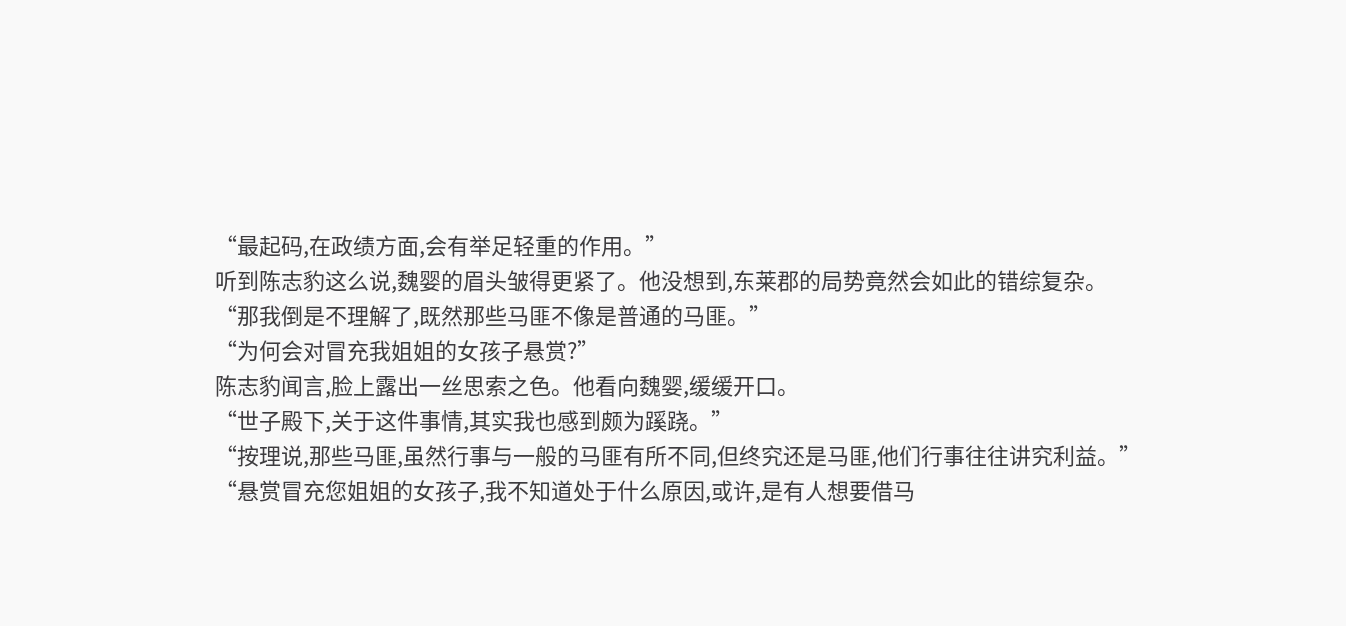“最起码,在政绩方面,会有举足轻重的作用。”
听到陈志豹这么说,魏婴的眉头皱得更紧了。他没想到,东莱郡的局势竟然会如此的错综复杂。
“那我倒是不理解了,既然那些马匪不像是普通的马匪。”
“为何会对冒充我姐姐的女孩子悬赏?”
陈志豹闻言,脸上露出一丝思索之色。他看向魏婴,缓缓开口。
“世子殿下,关于这件事情,其实我也感到颇为蹊跷。”
“按理说,那些马匪,虽然行事与一般的马匪有所不同,但终究还是马匪,他们行事往往讲究利益。”
“悬赏冒充您姐姐的女孩子,我不知道处于什么原因,或许,是有人想要借马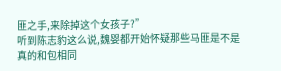匪之手,来除掉这个女孩子?”
听到陈志豹这么说,魏婴都开始怀疑那些马匪是不是真的和包相同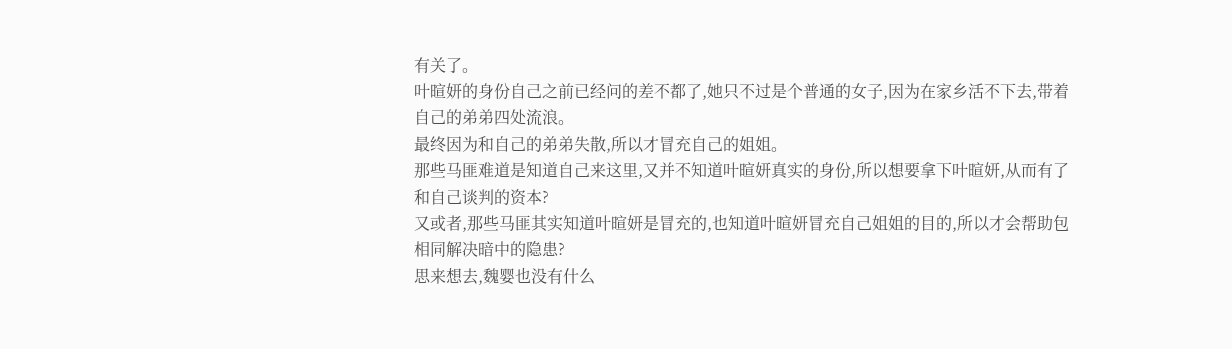有关了。
叶暄妍的身份自己之前已经问的差不都了,她只不过是个普通的女子,因为在家乡活不下去,带着自己的弟弟四处流浪。
最终因为和自己的弟弟失散,所以才冒充自己的姐姐。
那些马匪难道是知道自己来这里,又并不知道叶暄妍真实的身份,所以想要拿下叶暄妍,从而有了和自己谈判的资本?
又或者,那些马匪其实知道叶暄妍是冒充的,也知道叶暄妍冒充自己姐姐的目的,所以才会帮助包相同解决暗中的隐患?
思来想去,魏婴也没有什么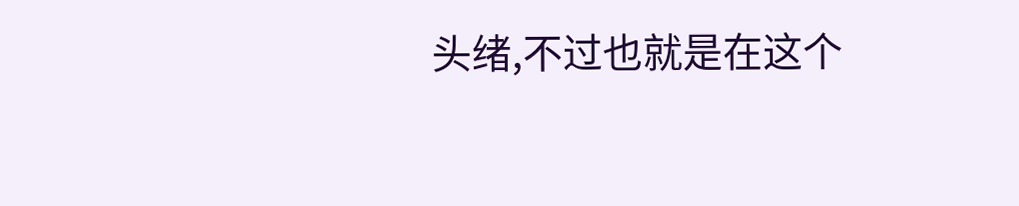头绪,不过也就是在这个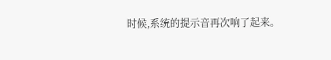时候,系统的提示音再次响了起来。